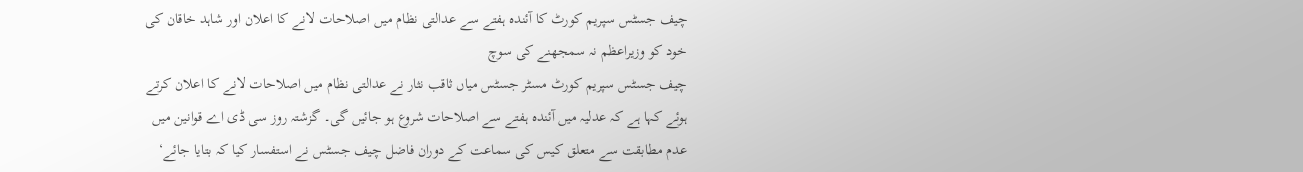چیف جسٹس سپریم کورٹ کا آئندہ ہفتے سے عدالتی نظام میں اصلاحات لانے کا اعلان اور شاہد خاقان کی خود کو وزیراعظم نہ سمجھنے کی سوچ
چیف جسٹس سپریم کورٹ مسٹر جسٹس میاں ثاقب نثار نے عدالتی نظام میں اصلاحات لانے کا اعلان کرتے ہوئے کہا ہے کہ عدلیہ میں آئندہ ہفتے سے اصلاحات شروع ہو جائیں گی۔ گزشتہ روز سی ڈی اے قوانین میں عدم مطابقت سے متعلق کیس کی سماعت کے دوران فاضل چیف جسٹس نے استفسار کیا کہ بتایا جائے‘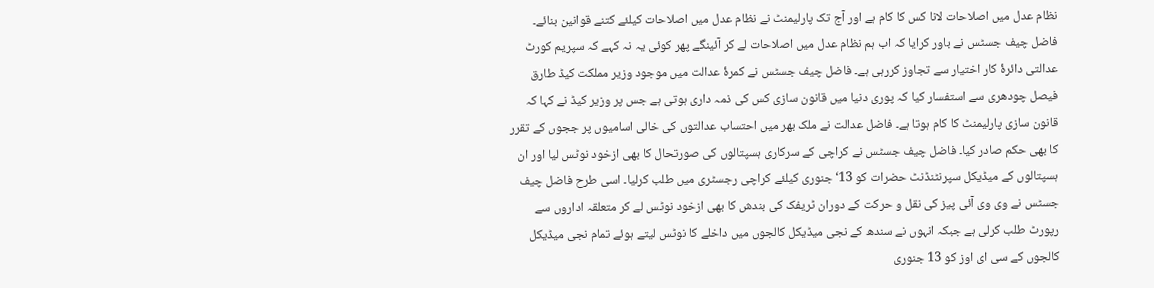نظام عدل میں اصلاحات لانا کس کا کام ہے اور آج تک پارلیمنٹ نے نظام عدل میں اصلاحات کیلئے کتنے قوانین بنائے۔ فاضل چیف جسٹس نے باور کرایا کہ اب ہم نظام عدل میں اصلاحات لے کر آئینگے پھر کوئی یہ نہ کہے کہ سپریم کورٹ عدالتی دائرۂ کار اختیار سے تجاوز کررہی ہے۔ فاضل چیف جسٹس نے کمرۂ عدالت میں موجود وزیر مملکت کیڈ طارق فیصل چودھری سے استفسار کیا کہ پوری دنیا میں قانون سازی کس کی ذمہ داری ہوتی ہے جس پر وزیر کیڈ نے کہا کہ قانون سازی پارلیمنٹ کا کام ہوتا ہے۔ فاضل عدالت نے ملک بھر میں احتساب عدالتوں کی خالی اسامیوں پر ججوں کے تقرر کا بھی حکم صادر کیا۔ فاضل چیف جسٹس نے کراچی کے سرکاری ہسپتالوں کی صورتحال کا بھی ازخود نوٹس لیا اور ان ہسپتالوں کے میڈیکل سپرنٹنڈنٹ حضرات کو 13‘ جنوری کیلئے کراچی رجسٹری میں طلب کرلیا۔ اسی طرح فاضل چیف جسٹس نے وی وی آئی پیز کی نقل و حرکت کے دوران ٹریفک کی بندش کا بھی ازخود نوٹس لے کر متعلقہ اداروں سے رپورٹ طلب کرلی ہے جبکہ انہوں نے سندھ کے نجی میڈیکل کالجوں میں داخلے کا نوٹس لیتے ہوئے تمام نجی میڈیکل کالجوں کے سی ای اوز کو 13 جنوری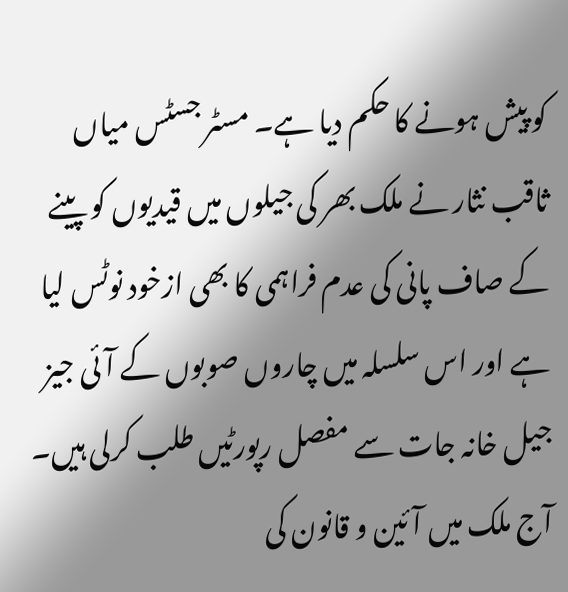کو پیش ہونے کا حکم دیا ہے۔ مسٹر جسٹس میاں ثاقب نثار نے ملک بھر کی جیلوں میں قیدیوں کو پینے کے صاف پانی کی عدم فراہمی کا بھی ازخود نوٹس لیا ہے اور اس سلسلہ میں چاروں صوبوں کے آئی جیز جیل خانہ جات سے مفصل رپورٹیں طلب کرلی ہیں۔
آج ملک میں آئین و قانون کی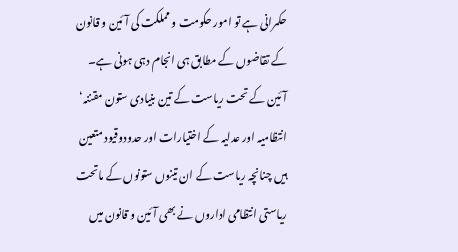حکمرانی ہے تو امور حکومت و مملکت کی آئین و قانون کے تقاضوں کے مطابق ہی انجام دہی ہونی ہے۔ آئین کے تحت ریاست کے تین بنیادی ستون مقننہ‘ انتظامیہ اور عدلیہ کے اختیارات اور حدودوقیود متعین ہیں چنانچہ ریاست کے ان تینوں ستونوں کے ماتحت ریاستی انتظامی اداروں نے بھی آئین و قانون میں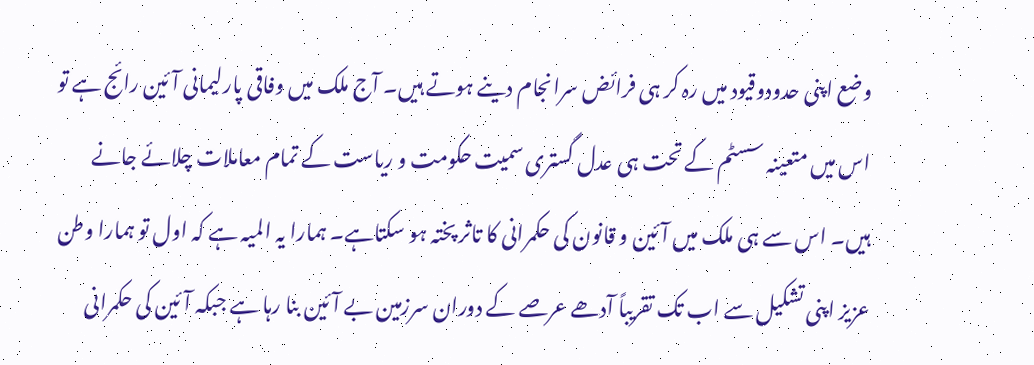وضع اپنی حدودوقیود میں رہ کر ہی فرائض سرانجام دینے ہوتے ہیں۔ آج ملک میں وفاقی پارلیمانی آئین رائج ہے تو اس میں متعینہ سسٹم کے تحت ہی عدل گستری سمیت حکومت و ریاست کے تمام معاملات چلائے جانے ہیں۔ اس سے ہی ملک میں آئین و قانون کی حکمرانی کا تاثر پختہ ہو سکتاہے۔ ہمارا یہ المیہ ہے کہ اول تو ہمارا وطن عزیز اپنی تشکیل سے اب تک تقریباً آدھے عرصے کے دوران سرزمین بے آئین بنا رہا ہے جبکہ آئین کی حکمرانی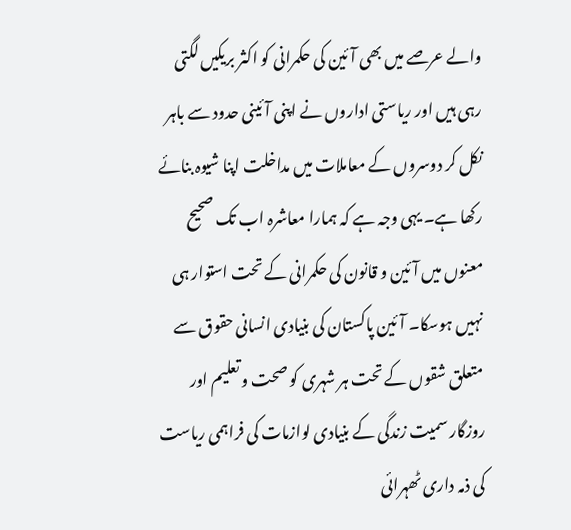والے عرصے میں بھی آئین کی حکمرانی کو اکثر بریکیں لگتی رہی ہیں اور ریاستی اداروں نے اپنی آئینی حدود سے باہر نکل کر دوسروں کے معاملات میں مداخلت اپنا شیوہ بنائے رکھا ہے۔ یہی وجہ ہے کہ ہمارا معاشرہ اب تک صحیح معنوں میں آئین و قانون کی حکمرانی کے تحت استوار ہی نہیں ہوسکا۔ آئین پاکستان کی بنیادی انسانی حقوق سے متعلق شقوں کے تحت ہر شہری کو صحت و تعلیم اور روزگار سمیت زندگی کے بنیادی لوازمات کی فراہمی ریاست کی ذمہ داری ٹھہرائی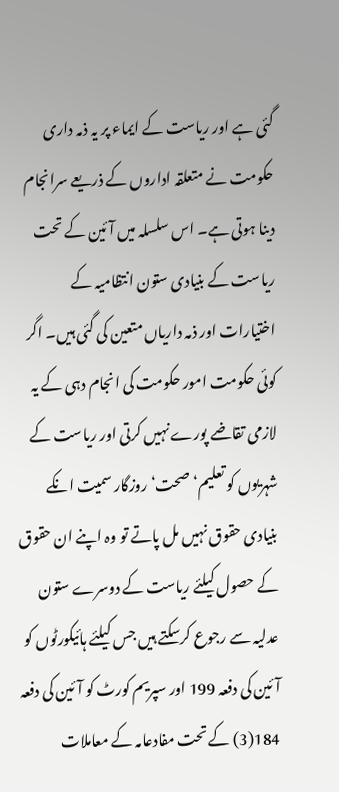گئی ہے اور ریاست کے ایماء پر یہ ذمہ داری حکومت نے متعلقہ اداروں کے ذریعے سرانجام دینا ہوتی ہے۔ اس سلسلہ میں آئین کے تحت ریاست کے بنیادی ستون انتظامیہ کے اختیارات اور ذمہ داریاں متعین کی گئی ہیں۔ اگر کوئی حکومت امور حکومت کی انجام دہی کے یہ لازمی تقاضے پورے نہیں کرتی اور ریاست کے شہریوں کو تعلیم‘ صحت‘ روزگار سمیت انکے بنیادی حقوق نہیں مل پاتے تو وہ اپنے ان حقوق کے حصول کیلئے ریاست کے دوسرے ستون عدلیہ سے رجوع کرسکتے ہیں جس کیلئے ہائیکورٹوں کو آئین کی دفعہ 199 اور سپریم کورٹ کو آئین کی دفعہ 184(3) کے تحت مفادعامہ کے معاملات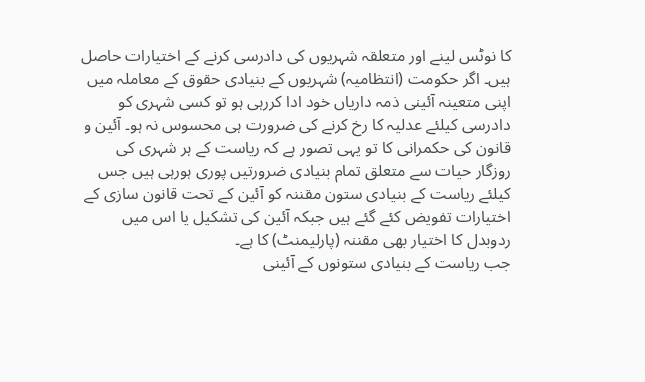کا نوٹس لینے اور متعلقہ شہریوں کی دادرسی کرنے کے اختیارات حاصل ہیں۔ اگر حکومت (انتظامیہ) شہریوں کے بنیادی حقوق کے معاملہ میں اپنی متعینہ آئینی ذمہ داریاں خود ادا کررہی ہو تو کسی شہری کو دادرسی کیلئے عدلیہ کا رخ کرنے کی ضرورت ہی محسوس نہ ہو۔ آئین و قانون کی حکمرانی کا تو یہی تصور ہے کہ ریاست کے ہر شہری کی روزگار حیات سے متعلق تمام بنیادی ضرورتیں پوری ہورہی ہیں جس کیلئے ریاست کے بنیادی ستون مقننہ کو آئین کے تحت قانون سازی کے اختیارات تفویض کئے گئے ہیں جبکہ آئین کی تشکیل یا اس میں ردوبدل کا اختیار بھی مقننہ (پارلیمنٹ) کا ہے۔
جب ریاست کے بنیادی ستونوں کے آئینی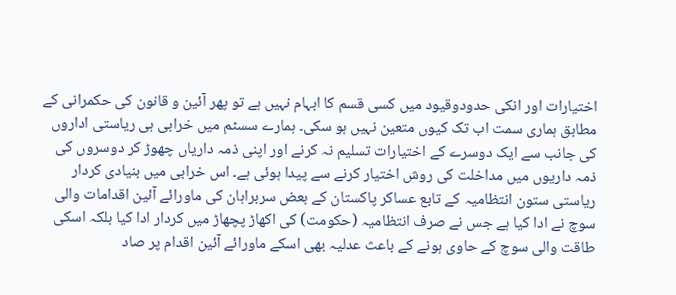اختیارات اور انکی حدودوقیود میں کسی قسم کا ابہام نہیں ہے تو پھر آئین و قانون کی حکمرانی کے مطابق ہماری سمت اب تک کیوں متعین نہیں ہو سکی۔ ہمارے سسٹم میں خرابی ہی ریاستی اداروں کی جانب سے ایک دوسرے کے اختیارات تسلیم نہ کرنے اور اپنی ذمہ داریاں چھوڑ کر دوسروں کی ذمہ داریوں میں مداخلت کی روش اختیار کرنے سے پیدا ہوئی ہے۔ اس خرابی میں بنیادی کردار ریاستی ستون انتظامیہ کے تابع عساکر پاکستان کے بعض سربراہان کی ماورائے آئین اقدامات والی سوچ نے ادا کیا ہے جس نے صرف انتظامیہ (حکومت) کی اکھاڑ پچھاڑ میں کردار ادا کیا بلکہ اسکی طاقت والی سوچ کے حاوی ہونے کے باعث عدلیہ بھی اسکے ماورائے آئین اقدام پر صاد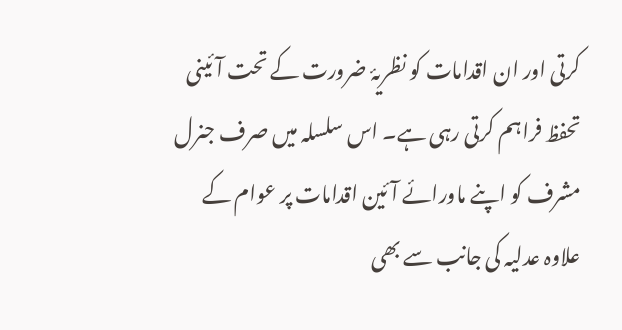کرتی اور ان اقدامات کو نظریۂ ضرورت کے تحت آئینی تحفظ فراہم کرتی رہی ہے۔ اس سلسلہ میں صرف جنرل مشرف کو اپنے ماورائے آئین اقدامات پر عوام کے علاوہ عدلیہ کی جانب سے بھی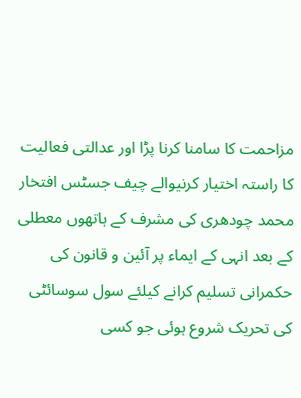مزاحمت کا سامنا کرنا پڑا اور عدالتی فعالیت کا راستہ اختیار کرنیوالے چیف جسٹس افتخار محمد چودھری کی مشرف کے ہاتھوں معطلی کے بعد انہی کے ایماء پر آئین و قانون کی حکمرانی تسلیم کرانے کیلئے سول سوسائٹی کی تحریک شروع ہوئی جو کسی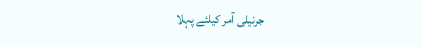جرنیلی آمر کیلئے پہلا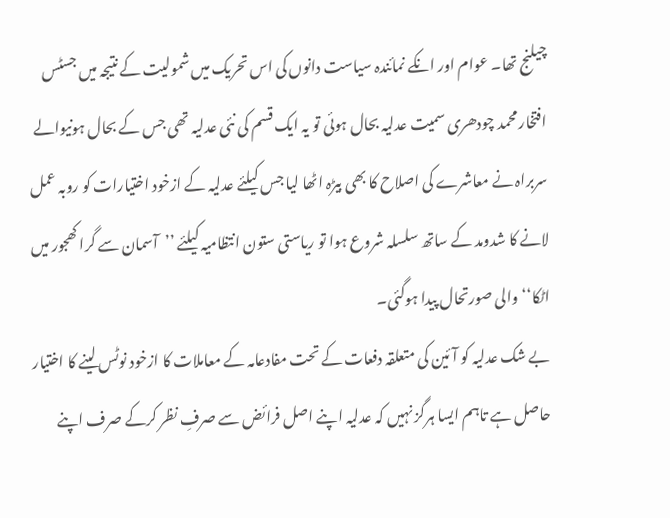چیلنج تھا۔ عوام اور انکے نمائندہ سیاست دانوں کی اس تحریک میں شمولیت کے نتیجہ میں جسٹس افتخار محمد چودھری سمیت عدلیہ بحال ہوئی تو یہ ایک قسم کی نئی عدلیہ تھی جس کے بحال ہونیوالے سربراہ نے معاشرے کی اصلاح کا بھی بیڑہ اٹھا لیا جس کیلئے عدلیہ کے ازخود اختیارات کو روبہ عمل لانے کا شدومد کے ساتھ سلسلہ شروع ہوا تو ریاستی ستون انتظامیہ کیلئے ’’آسمان سے گرا کھجور میں اٹکا‘‘ والی صورتحال پیدا ہوگئی۔
بے شک عدلیہ کو آئین کی متعلقہ دفعات کے تحت مفادعامہ کے معاملات کا ازخود نوٹس لینے کا اختیار حاصل ہے تاہم ایسا ہرگز نہیں کہ عدلیہ اپنے اصل فرائض سے صرفِ نظر کرکے صرف اپنے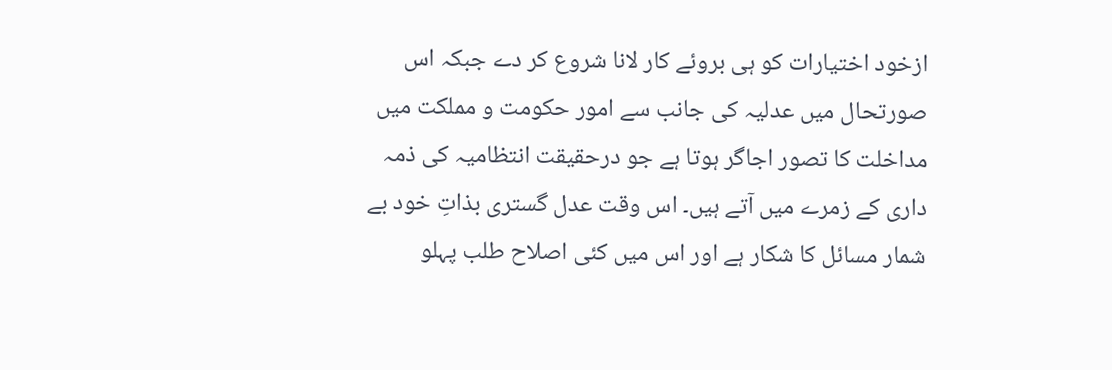ازخود اختیارات کو ہی بروئے کار لانا شروع کر دے جبکہ اس صورتحال میں عدلیہ کی جانب سے امور حکومت و مملکت میں مداخلت کا تصور اجاگر ہوتا ہے جو درحقیقت انتظامیہ کی ذمہ داری کے زمرے میں آتے ہیں۔ اس وقت عدل گستری بذاتِ خود بے شمار مسائل کا شکار ہے اور اس میں کئی اصلاح طلب پہلو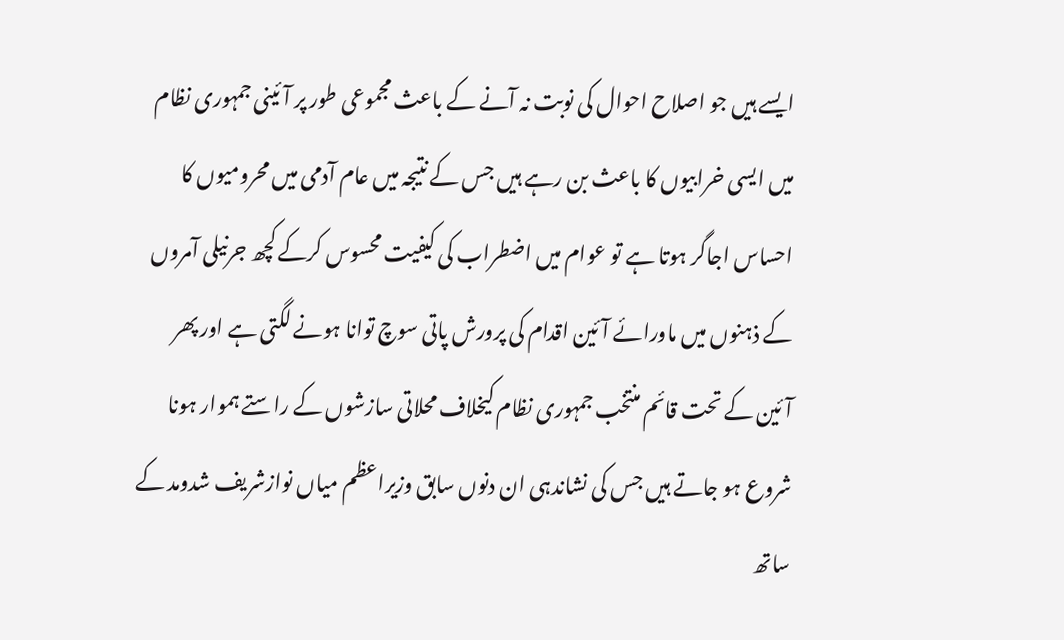ایسے ہیں جو اصلاح احوال کی نوبت نہ آنے کے باعث مجموعی طور پر آئینی جمہوری نظام میں ایسی خرابیوں کا باعث بن رہے ہیں جس کے نتیجہ میں عام آدمی میں محرومیوں کا احساس اجاگر ہوتا ہے تو عوام میں اضطراب کی کیفیت محسوس کرکے کچھ جرنیلی آمروں کے ذہنوں میں ماورائے آئین اقدام کی پرورش پاتی سوچ توانا ہونے لگتی ہے اور پھر آئین کے تحت قائم منتخب جمہوری نظام کیخلاف محلاتی سازشوں کے راستے ہموار ہونا شروع ہو جاتے ہیں جس کی نشاندہی ان دنوں سابق وزیراعظم میاں نوازشریف شدومد کے ساتھ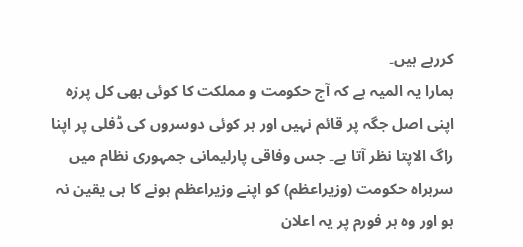کررہے ہیں۔
ہمارا یہ المیہ ہے کہ آج حکومت و مملکت کا کوئی بھی کل پرزہ اپنی اصل جگہ پر قائم نہیں اور ہر کوئی دوسروں کی ڈفلی پر اپنا راگ الاپتا نظر آتا ہے۔ جس وفاقی پارلیمانی جمہوری نظام میں سربراہ حکومت (وزیراعظم) کو اپنے وزیراعظم ہونے کا ہی یقین نہ ہو اور وہ ہر فورم پر یہ اعلان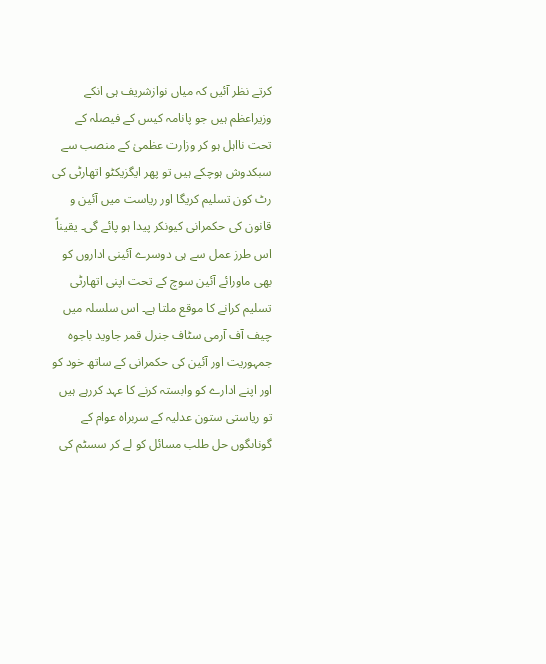کرتے نظر آئیں کہ میاں نوازشریف ہی انکے وزیراعظم ہیں جو پانامہ کیس کے فیصلہ کے تحت نااہل ہو کر وزارت عظمیٰ کے منصب سے سبکدوش ہوچکے ہیں تو پھر ایگزیکٹو اتھارٹی کی رٹ کون تسلیم کریگا اور ریاست میں آئین و قانون کی حکمرانی کیونکر پیدا ہو پائے گی۔ یقیناً اس طرز عمل سے ہی دوسرے آئینی اداروں کو بھی ماورائے آئین سوچ کے تحت اپنی اتھارٹی تسلیم کرانے کا موقع ملتا ہے۔ اس سلسلہ میں چیف آف آرمی سٹاف جنرل قمر جاوید باجوہ جمہوریت اور آئین کی حکمرانی کے ساتھ خود کو اور اپنے ادارے کو وابستہ کرنے کا عہد کررہے ہیں تو ریاستی ستون عدلیہ کے سربراہ عوام کے گوناںگوں حل طلب مسائل کو لے کر سسٹم کی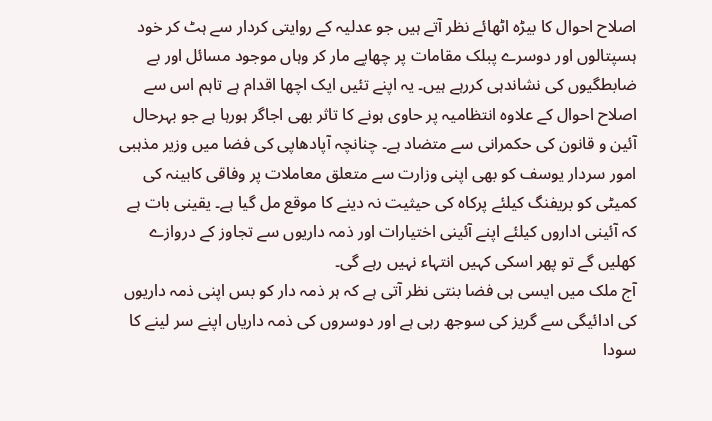اصلاح احوال کا بیڑہ اٹھائے نظر آتے ہیں جو عدلیہ کے روایتی کردار سے ہٹ کر خود ہسپتالوں اور دوسرے پبلک مقامات پر چھاپے مار کر وہاں موجود مسائل اور بے ضابطگیوں کی نشاندہی کررہے ہیں۔ یہ اپنے تئیں ایک اچھا اقدام ہے تاہم اس سے اصلاح احوال کے علاوہ انتظامیہ پر حاوی ہونے کا تاثر بھی اجاگر ہورہا ہے جو بہرحال آئین و قانون کی حکمرانی سے متضاد ہے۔ چنانچہ آپادھاپی کی فضا میں وزیر مذہبی امور سردار یوسف کو بھی اپنی وزارت سے متعلق معاملات پر وفاقی کابینہ کی کمیٹی کو بریفنگ کیلئے پرکاہ کی حیثیت نہ دینے کا موقع مل گیا ہے۔ یقینی بات ہے کہ آئینی اداروں کیلئے اپنے آئینی اختیارات اور ذمہ داریوں سے تجاوز کے دروازے کھلیں گے تو پھر اسکی کہیں انتہاء نہیں رہے گی۔
آج ملک میں ایسی ہی فضا بنتی نظر آتی ہے کہ ہر ذمہ دار کو بس اپنی ذمہ داریوں کی ادائیگی سے گریز کی سوجھ رہی ہے اور دوسروں کی ذمہ داریاں اپنے سر لینے کا سودا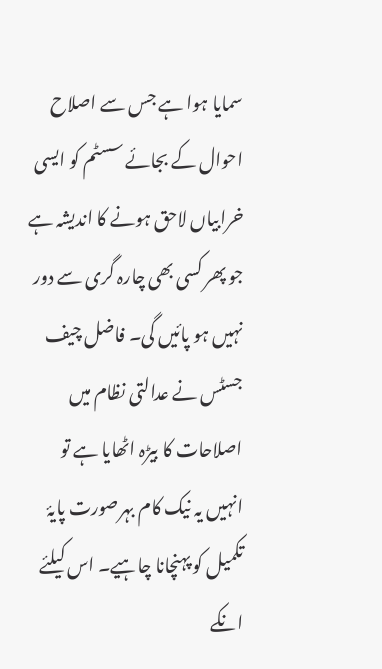سمایا ہوا ہے جس سے اصلاح احوال کے بجائے سسٹم کو ایسی خرابیاں لاحق ہونے کا اندیشہ ہے جو پھر کسی بھی چارہ گری سے دور نہیں ہو پائیں گی۔ فاضل چیف جسٹس نے عدالتی نظام میں اصلاحات کا بیڑہ اٹھایا ہے تو انہیں یہ نیک کام بہرصورت پایۂ تکمیل کو پہنچانا چاہیے۔ اس کیلئے انکے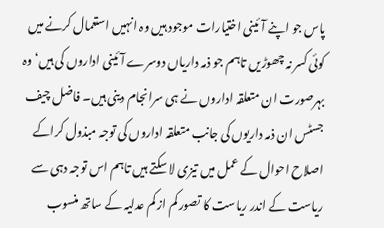پاس جو اپنے آئینی اختیارات موجود ہیں وہ انہیں استعمال کرنے میں کوئی کسر نہ چھوڑیں تاہم جو ذمہ داریاں دوسرے آئینی اداروں کی ہیں‘ وہ بہرصورت ان متعلقہ اداروں نے ہی سرانجام دینی ہیں۔ فاضل چیف جسٹس ان ذمہ داریوں کی جانب متعلقہ اداروں کی توجہ مبذول کراکے اصلاح احوال کے عمل میں تیزی لا سکتے ہیں تاہم اس توجہ دہی سے ریاست کے اندر ریاست کا تصور کم از کم عدلیہ کے ساتھ منسوب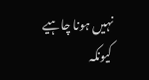نہیں ہونا چاہیے کیونکہ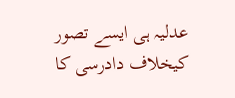عدلیہ ہی ایسے تصور کیخلاف دادرسی کا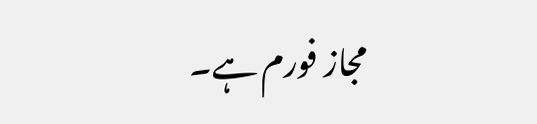مجاز فورم ہے۔